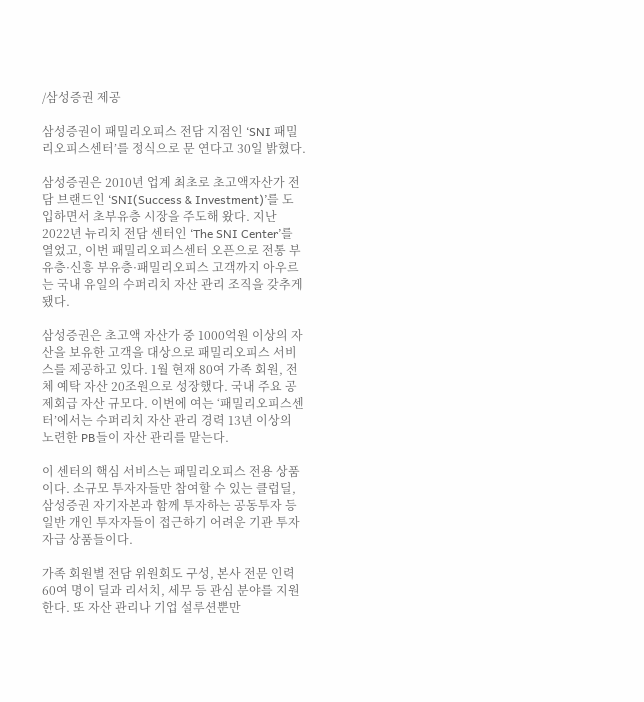/삼성증권 제공

삼성증권이 패밀리오피스 전담 지점인 ‘SNI 패밀리오피스센터’를 정식으로 문 연다고 30일 밝혔다.

삼성증권은 2010년 업계 최초로 초고액자산가 전담 브랜드인 ‘SNI(Success & Investment)’를 도입하면서 초부유층 시장을 주도해 왔다. 지난 2022년 뉴리치 전담 센터인 ‘The SNI Center’를 열었고, 이번 패밀리오피스센터 오픈으로 전통 부유층·신흥 부유층·패밀리오피스 고객까지 아우르는 국내 유일의 수퍼리치 자산 관리 조직을 갖추게 됐다.

삼성증권은 초고액 자산가 중 1000억원 이상의 자산을 보유한 고객을 대상으로 패밀리오피스 서비스를 제공하고 있다. 1월 현재 80여 가족 회원, 전체 예탁 자산 20조원으로 성장했다. 국내 주요 공제회급 자산 규모다. 이번에 여는 ‘패밀리오피스센터’에서는 수퍼리치 자산 관리 경력 13년 이상의 노련한 PB들이 자산 관리를 맡는다.

이 센터의 핵심 서비스는 패밀리오피스 전용 상품이다. 소규모 투자자들만 참여할 수 있는 클럽딜, 삼성증권 자기자본과 함께 투자하는 공동투자 등 일반 개인 투자자들이 접근하기 어려운 기관 투자자급 상품들이다.

가족 회원별 전담 위원회도 구성, 본사 전문 인력 60여 명이 딜과 리서치, 세무 등 관심 분야를 지원한다. 또 자산 관리나 기업 설루션뿐만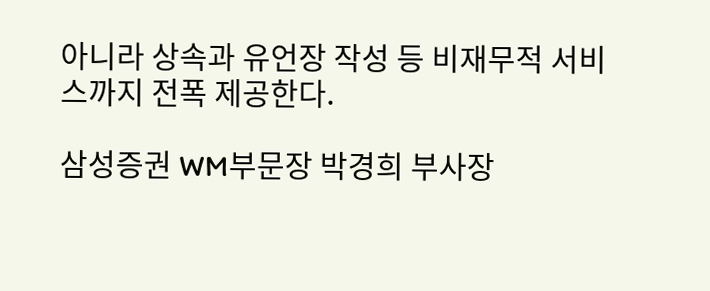아니라 상속과 유언장 작성 등 비재무적 서비스까지 전폭 제공한다.

삼성증권 WM부문장 박경희 부사장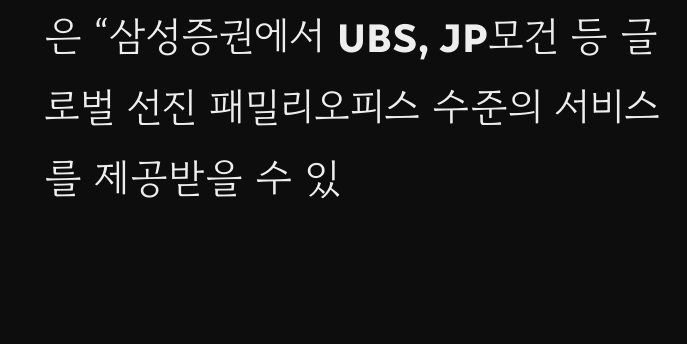은 “삼성증권에서 UBS, JP모건 등 글로벌 선진 패밀리오피스 수준의 서비스를 제공받을 수 있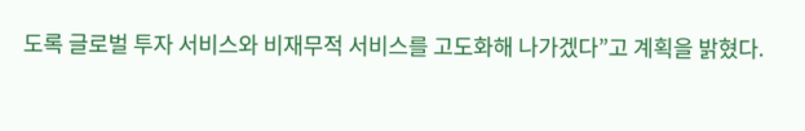도록 글로벌 투자 서비스와 비재무적 서비스를 고도화해 나가겠다”고 계획을 밝혔다.